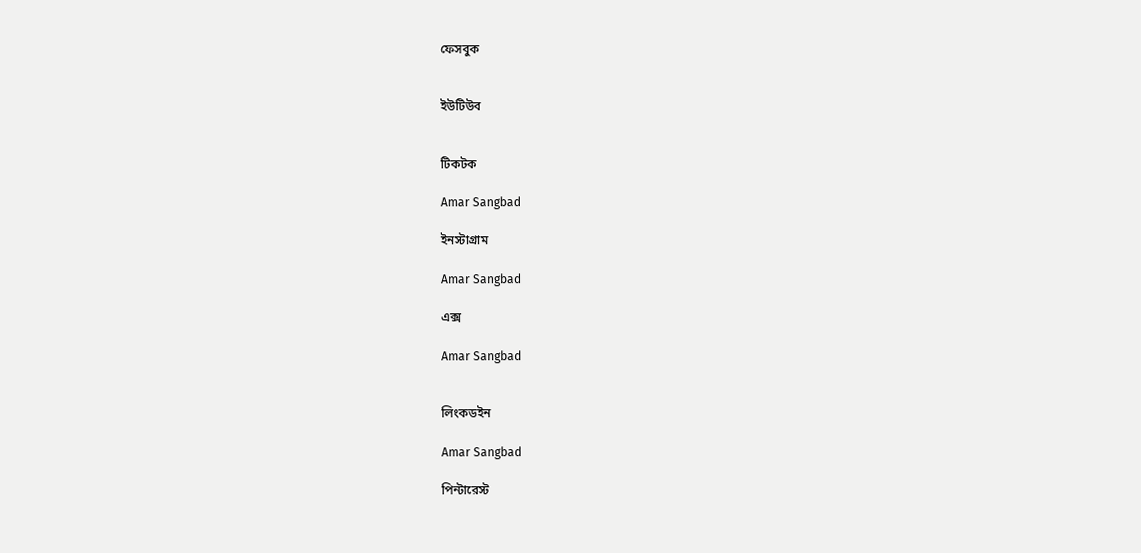ফেসবুক


ইউটিউব


টিকটক

Amar Sangbad

ইনস্টাগ্রাম

Amar Sangbad

এক্স

Amar Sangbad


লিংকডইন

Amar Sangbad

পিন্টারেস্ট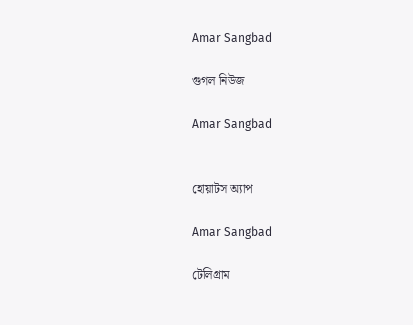Amar Sangbad

গুগল নিউজ

Amar Sangbad


হোয়াটস অ্যাপ

Amar Sangbad

টেলিগ্রাম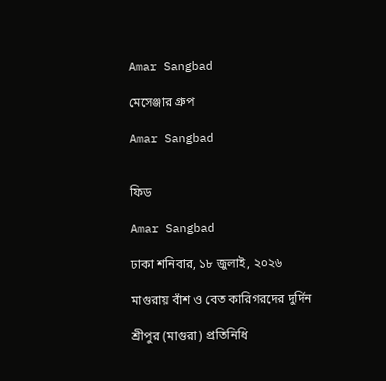Amar Sangbad

মেসেঞ্জার গ্রুপ

Amar Sangbad


ফিড

Amar Sangbad

ঢাকা শনিবার, ১৮ জুলাই, ২০২৬

মাগুরায় বাঁশ ও বেত কারিগরদের দুর্দিন

শ্রীপুর (মাগুরা) প্রতিনিধি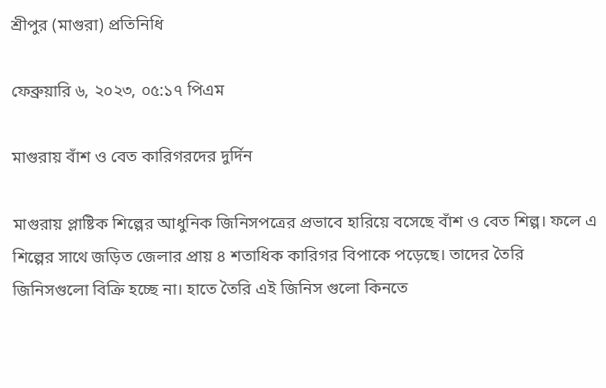শ্রীপুর (মাগুরা) প্রতিনিধি

ফেব্রুয়ারি ৬, ২০২৩, ০৫:১৭ পিএম

মাগুরায় বাঁশ ও বেত কারিগরদের দুর্দিন

মাগুরায় প্লাষ্টিক শিল্পের আধুনিক জিনিসপত্রের প্রভাবে হারিয়ে বসেছে বাঁশ ও বেত শিল্প। ফলে এ শিল্পের সাথে জড়িত জেলার প্রায় ৪ শতাধিক কারিগর বিপাকে পড়েছে। তাদের তৈরি জিনিসগুলো বিক্রি হচ্ছে না। হাতে তৈরি এই জিনিস গুলো কিনতে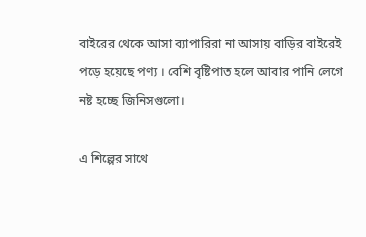বাইরের থেকে আসা ব্যাপারিরা না আসায় বাড়ির বাইরেই পড়ে হয়েছে পণ্য । বেশি বৃষ্টিপাত হলে আবার পানি লেগে নষ্ট হচ্ছে জিনিসগুলো।

এ শিল্পের সাথে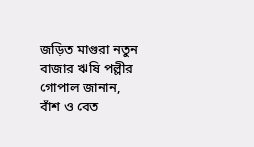জড়িত মাগুরা নতুন বাজার ঋষি পল্লীর গোপাল জানান, বাঁশ ও বেত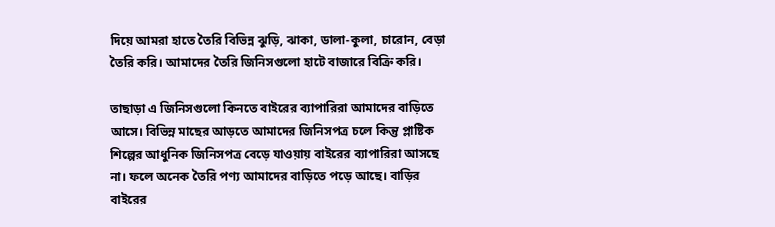দিয়ে আমরা হাতে তৈরি বিভিন্ন ঝুড়ি, ঝাকা, ডালা-কুলা, চারোন, বেড়া তৈরি করি। আমাদের তৈরি জিনিসগুলো হাটে বাজারে বিক্রি করি।

তাছাড়া এ জিনিসগুলো কিনতে বাইরের ব্যাপারিরা আমাদের বাড়িতে আসে। বিভিন্ন মাছের আড়তে আমাদের জিনিসপত্র চলে কিন্তু প্লাষ্টিক শিল্পের আধুনিক জিনিসপত্র বেড়ে যাওয়ায় বাইরের ব্যাপারিরা আসছে না। ফলে অনেক তৈরি পণ্য আমাদের বাড়িতে পড়ে আছে। বাড়ির বাইরের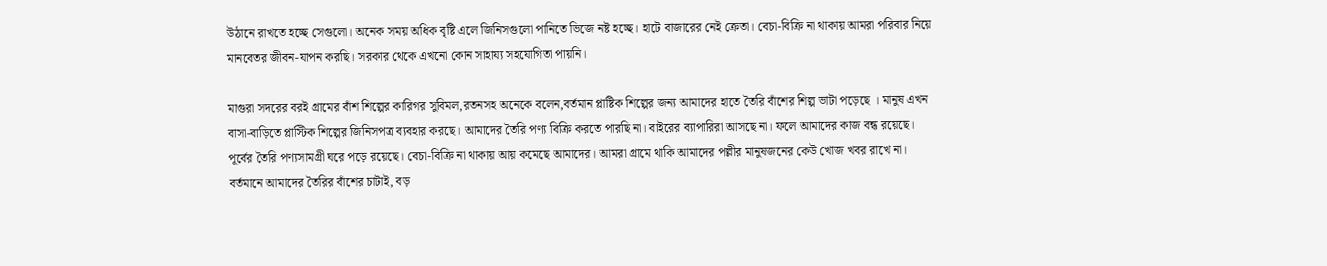উঠানে রাখতে হচ্ছে সেগুলো। অনেক সময় অধিক বৃষ্টি এলে জিনিসগুলো পানিতে ভিজে নষ্ট হচ্ছে। হাটে বাজারের নেই ক্রেতা। বেচা-বিক্রি না থাকায় আমরা পরিবার নিয়ে মানবেতর জীবন-যাপন করছি। সরকার থেকে এখনো কোন সাহায্য সহযোগিতা পায়নি।

মাগুরা সদরের বরই গ্রামের বাঁশ শিল্পের কারিগর সুবিমল,রতনসহ অনেকে বলেন,বর্তমান প্লাষ্টিক শিল্পের জন্য আমাদের হাতে তৈরি বাঁশের শিল্প ভাটা পড়েছে । মানুষ এখন বাসা-বাড়িতে প্লাস্টিক শিল্পের জিনিসপত্র ব্যবহার করছে। আমাদের তৈরি পণ্য বিক্রি করতে পারছি না। বাইরের ব্যাপারিরা আসছে না। ফলে আমাদের কাজ বন্ধ রয়েছে। পূর্বের তৈরি পণ্যসামগ্রী ঘরে পড়ে রয়েছে। বেচা-বিক্রি না থাকায় আয় কমেছে আমাদের। আমরা গ্রামে থাকি আমাদের পল্লীর মানুষজনের কেউ খোজ খবর রাখে না। বর্তমানে আমাদের তৈরির বাঁশের চাটাই, বড়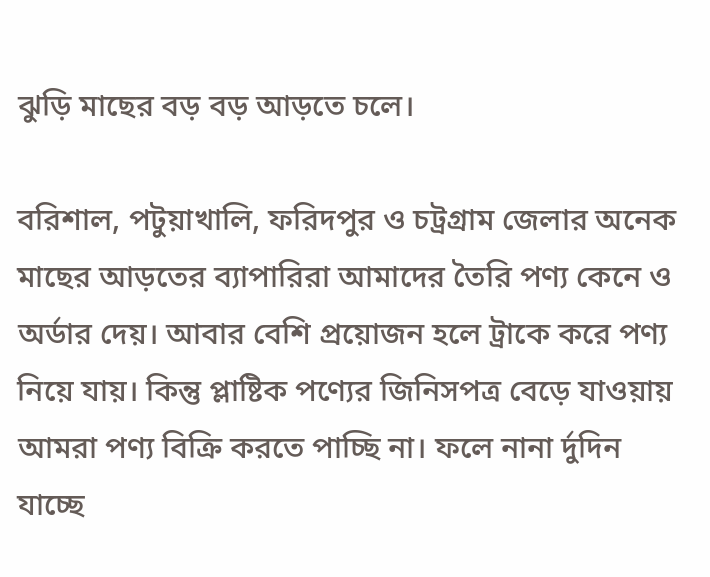ঝুড়ি মাছের বড় বড় আড়তে চলে।

বরিশাল, পটুয়াখালি, ফরিদপুর ও চট্রগ্রাম জেলার অনেক মাছের আড়তের ব্যাপারিরা আমাদের তৈরি পণ্য কেনে ও অর্ডার দেয়। আবার বেশি প্রয়োজন হলে ট্রাকে করে পণ্য নিয়ে যায়। কিন্তু প্লাষ্টিক পণ্যের জিনিসপত্র বেড়ে যাওয়ায়  আমরা পণ্য বিক্রি করতে পাচ্ছি না। ফলে নানা র্দুদিন যাচ্ছে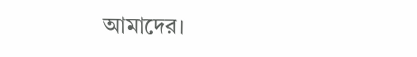আমাদের।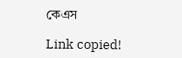কেএস

Link copied!